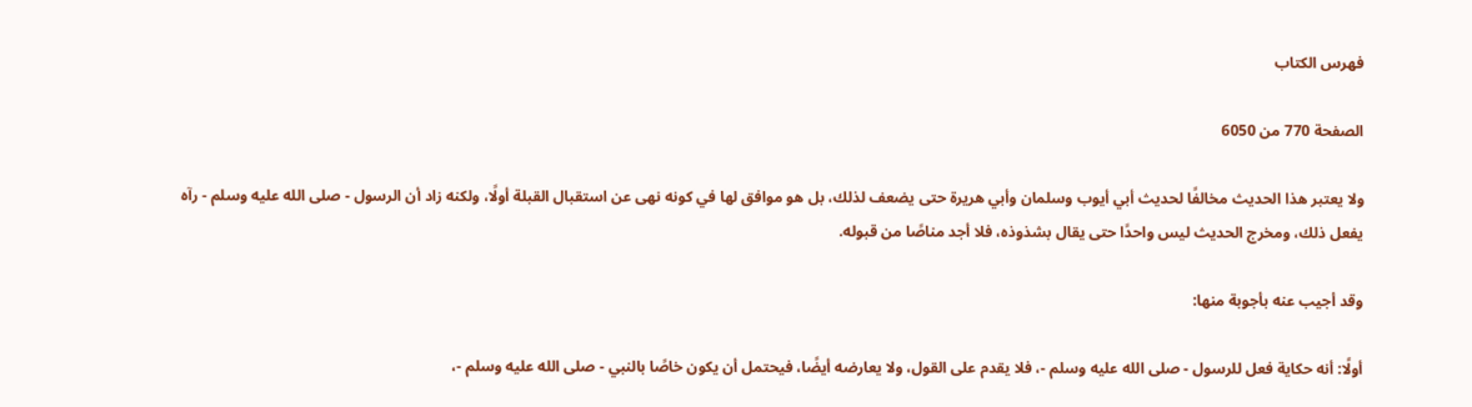فهرس الكتاب

الصفحة 770 من 6050

ولا يعتبر هذا الحديث مخالفًا لحديث أبي أيوب وسلمان وأبي هريرة حتى يضعف لذلك، بل هو موافق لها في كونه نهى عن استقبال القبلة أولًا، ولكنه زاد أن الرسول - صلى الله عليه وسلم - رآه يفعل ذلك، ومخرج الحديث ليس واحدًا حتى يقال بشذوذه، فلا أجد مناصًا من قبوله.

وقد أجيب عنه بأجوبة منها:

أولًا: أنه حكاية فعل للرسول - صلى الله عليه وسلم -، فلا يقدم على القول، ولا يعارضه أيضًا، فيحتمل أن يكون خاصًا بالنبي - صلى الله عليه وسلم -،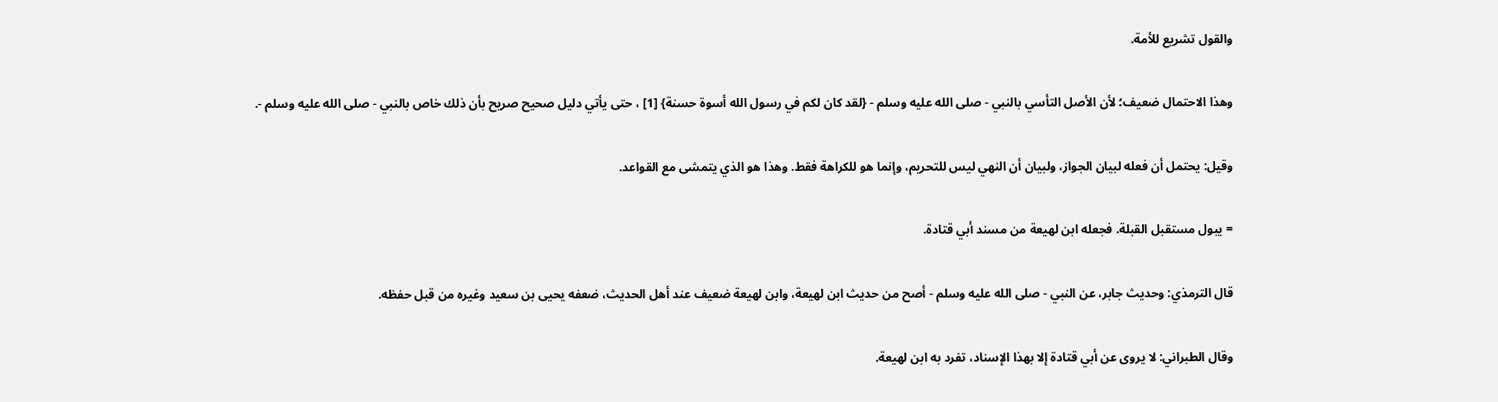والقول تشريع للأمة.

وهذا الاحتمال ضعيف؛ لأن الأصل التأسي بالنبي - صلى الله عليه وسلم - {لقد كان لكم في رسول الله أسوة حسنة} [1] ، حتى يأتي دليل صحيح صريح بأن ذلك خاص بالنبي - صلى الله عليه وسلم -.

وقيل: يحتمل أن فعله لبيان الجواز، ولبيان أن النهي ليس للتحريم، وإنما هو للكراهة فقط. وهذا هو الذي يتمشى مع القواعد.

= يبول مستقبل القبلة. فجعله ابن لهيعة من مسند أبي قتادة.

قال الترمذي: وحديث جابر، عن النبي - صلى الله عليه وسلم - أصح من حديث ابن لهيعة، وابن لهيعة ضعيف عند أهل الحديث، ضعفه يحيى بن سعيد وغيره من قبل حفظه.

وقال الطبراني: لا يروى عن أبي قتادة إلا بهذا الإسناد، تفرد به ابن لهيعة.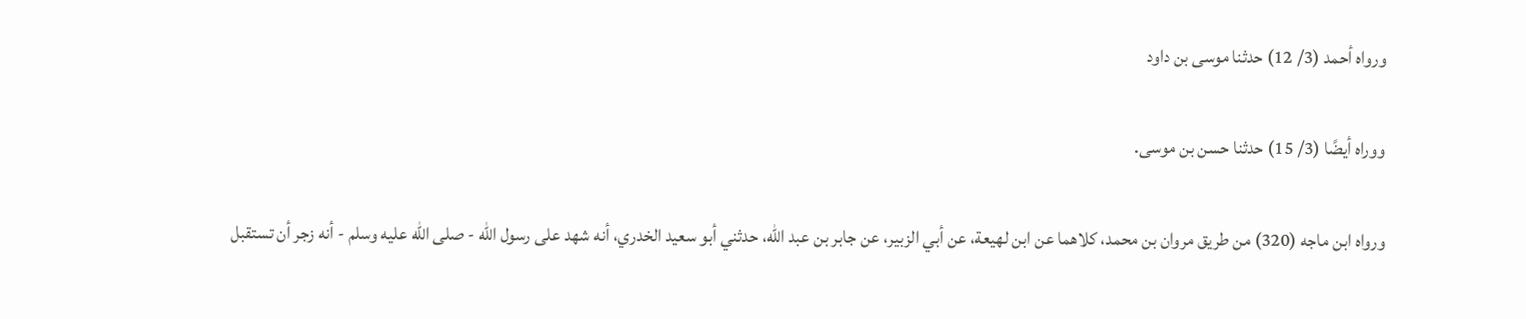ورواه أحمد (3/ 12) حدثنا موسى بن داود

ووراه أيضًا (3/ 15) حدثنا حسن بن موسى.

ورواه ابن ماجه (320) من طريق مروان بن محمد، كلاهما عن ابن لهيعة، عن أبي الزبير، عن جابر بن عبد الله، حدثني أبو سعيد الخدري، أنه شهد على رسول الله - صلى الله عليه وسلم - أنه زجر أن تستقبل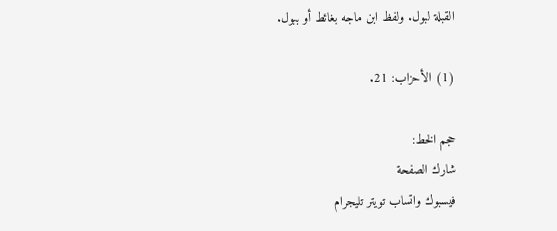القبلة لبول. ولفظ ابن ماجه بغائط أو ببول.

(1) الأحزاب: 21.

حجم الخط:
شارك الصفحة
فيسبوك واتساب تويتر تليجرام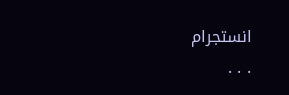انستجرام
. . .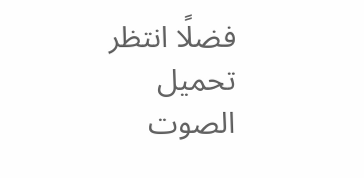فضلًا انتظر تحميل الصوت